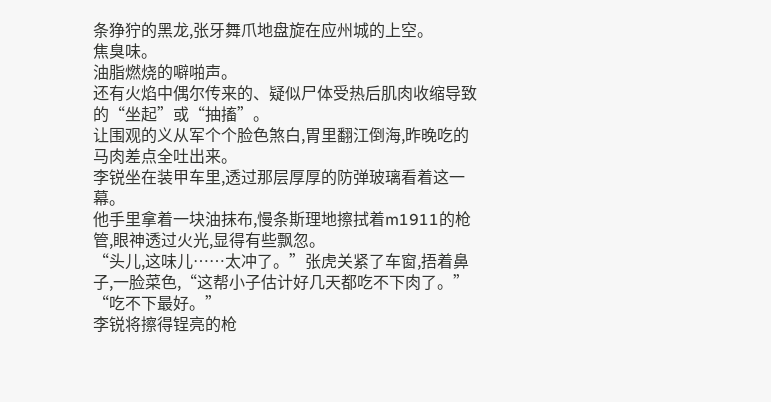条狰狞的黑龙,张牙舞爪地盘旋在应州城的上空。
焦臭味。
油脂燃烧的噼啪声。
还有火焰中偶尔传来的、疑似尸体受热后肌肉收缩导致的“坐起”或“抽搐”。
让围观的义从军个个脸色煞白,胃里翻江倒海,昨晚吃的马肉差点全吐出来。
李锐坐在装甲车里,透过那层厚厚的防弹玻璃看着这一幕。
他手里拿着一块油抹布,慢条斯理地擦拭着m1911的枪管,眼神透过火光,显得有些飘忽。
“头儿,这味儿……太冲了。”张虎关紧了车窗,捂着鼻子,一脸菜色,“这帮小子估计好几天都吃不下肉了。”
“吃不下最好。”
李锐将擦得锃亮的枪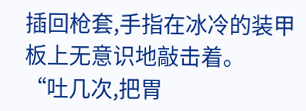插回枪套,手指在冰冷的装甲板上无意识地敲击着。
“吐几次,把胃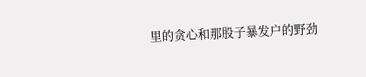里的贪心和那股子暴发户的野劲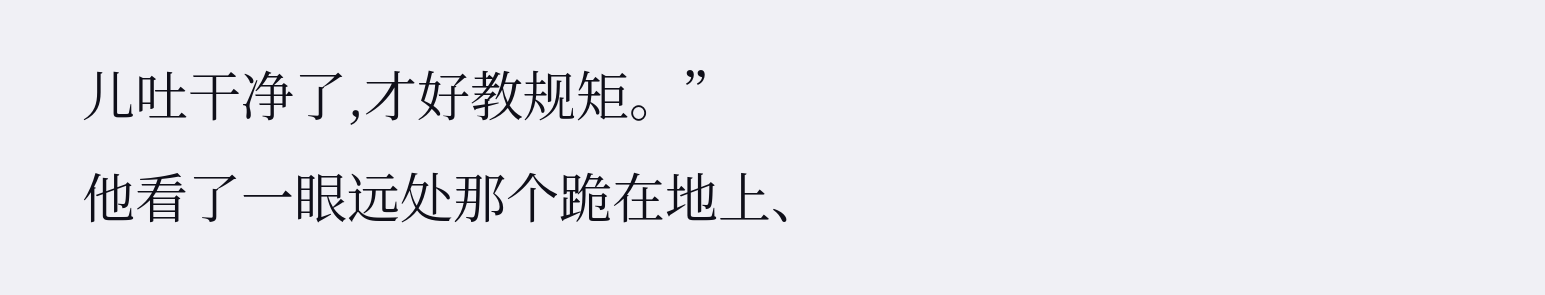儿吐干净了,才好教规矩。”
他看了一眼远处那个跪在地上、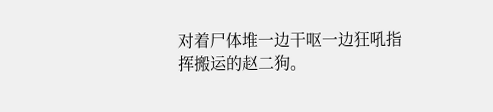对着尸体堆一边干呕一边狂吼指挥搬运的赵二狗。